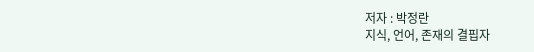저자 : 박정란
지식, 언어, 존재의 결핍자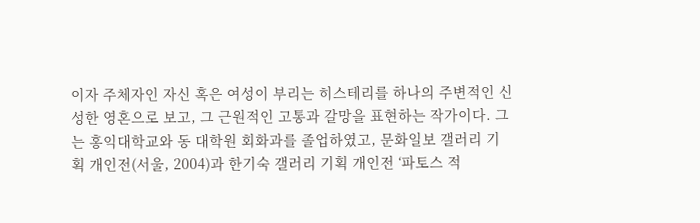이자 주체자인 자신 혹은 여성이 부리는 히스테리를 하나의 주변적인 신성한 영혼으로 보고, 그 근원적인 고통과 갈망을 표현하는 작가이다. 그는 홍익대학교와 동 대학원 회화과를 졸업하였고, 문화일보 갤러리 기획 개인전(서울, 2004)과 한기숙 갤러리 기획 개인전 ‘파토스 적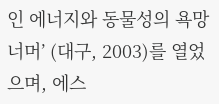인 에너지와 동물성의 욕망 너머’ (대구, 2003)를 열었으며, 에스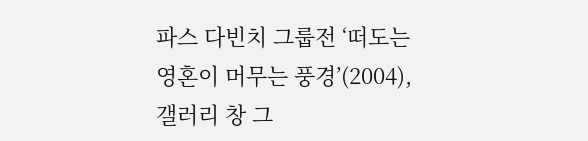파스 다빈치 그룹전 ‘떠도는 영혼이 머무는 풍경’(2004), 갤러리 창 그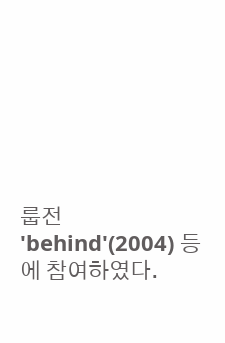룹전 'behind'(2004) 등에 참여하였다.